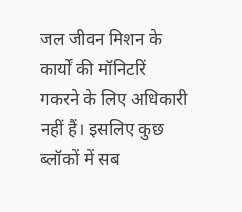जल जीवन मिशन के कार्यों की मॉनिटरिं गकरने के लिए अधिकारी नहीं हैं। इसलिए कुछ ब्लॉकों में सब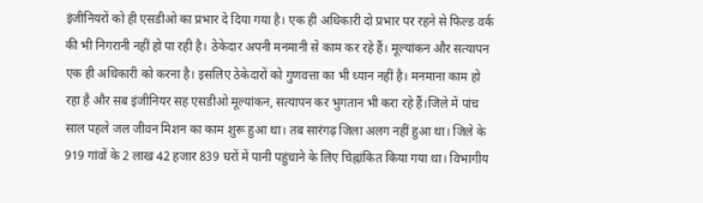इंजीनियरों को ही एसडीओ का प्रभार दे दिया गया है। एक ही अधिकारी दो प्रभार पर रहने से फिल्ड वर्क की भी निगरानी नहीं हो पा रही है। ठेकेदार अपनी मनमानी से काम कर रहे हैं। मूल्यांकन और सत्यापन एक ही अधिकारी को करना है। इसलिए ठेकेदारों को गुणवत्ता का भी ध्यान नहीं है। मनमाना काम हो रहा है और सब इंजीनियर सह एसडीओ मूल्यांकन, सत्यापन कर भुगतान भी करा रहे हैं।जिले में पांच साल पहले जल जीवन मिशन का काम शुरू हुआ था। तब सारंगढ़ जिला अलग नहीं हुआ था। जिले के 919 गांवों के 2 लाख 42 हजार 839 घरों में पानी पहुंचाने के लिए चिह्नांकित किया गया था। विभागीय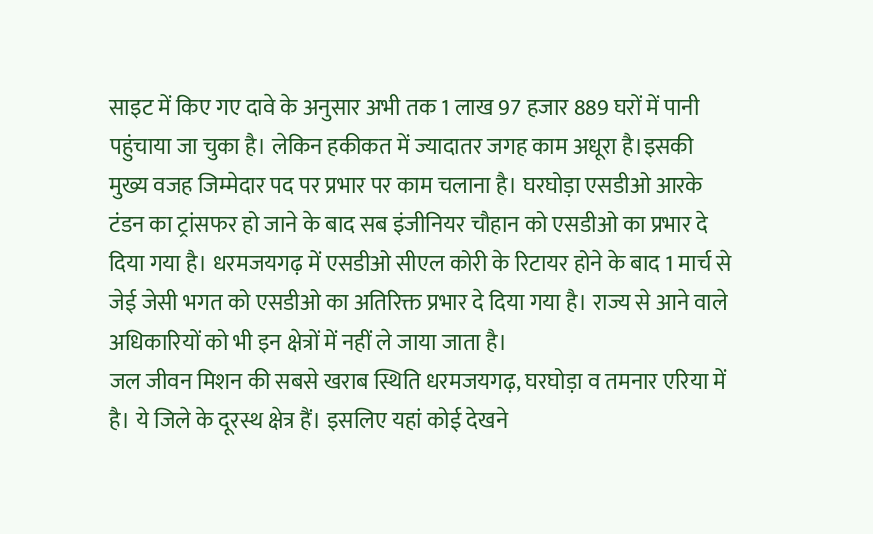साइट में किए गए दावे के अनुसार अभी तक 1 लाख 97 हजार 889 घरों में पानी पहुंचाया जा चुका है। लेकिन हकीकत में ज्यादातर जगह काम अधूरा है।इसकी मुख्य वजह जिम्मेदार पद पर प्रभार पर काम चलाना है। घरघोड़ा एसडीओ आरके टंडन का ट्रांसफर हो जाने के बाद सब इंजीनियर चौहान को एसडीओ का प्रभार दे दिया गया है। धरमजयगढ़ में एसडीओ सीएल कोरी के रिटायर होने के बाद 1 मार्च से जेई जेसी भगत को एसडीओ का अतिरिक्त प्रभार दे दिया गया है। राज्य से आने वाले अधिकारियों को भी इन क्षेत्रों में नहीं ले जाया जाता है।
जल जीवन मिशन की सबसे खराब स्थिति धरमजयगढ़, घरघोड़ा व तमनार एरिया में है। ये जिले के दूरस्थ क्षेत्र हैं। इसलिए यहां कोई देखने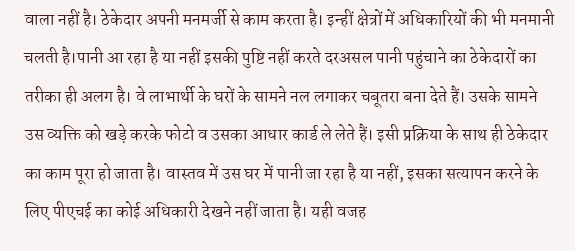वाला नहीं है। ठेकेदार अपनी मनमर्जी से काम करता है। इन्हीं क्षेत्रों में अधिकारियों की भी मनमानी चलती है।पानी आ रहा है या नहीं इसकी पुष्टि नहीं करते दरअसल पानी पहुंचाने का ठेकेदारों का तरीका ही अलग है। वे लाभार्थी के घरों के सामने नल लगाकर चबूतरा बना देते हैं। उसके सामने उस व्यक्ति को खड़े करके फोटो व उसका आधार कार्ड ले लेते हैं। इसी प्रक्रिया के साथ ही ठेकेदार का काम पूरा हो जाता है। वास्तव में उस घर में पानी जा रहा है या नहीं, इसका सत्यापन करने के लिए पीएचई का कोई अधिकारी देखने नहीं जाता है। यही वजह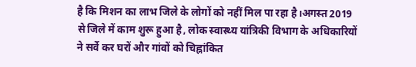है कि मिशन का लाभ जिले के लोगों को नहीं मिल पा रहा है।अगस्त 2019 से जिले में काम शुरू हुआ है, लोक स्वास्थ्य यांत्रिकी विभाग के अधिकारियों ने सर्वे कर घरों और गांवों को चिह्नांकित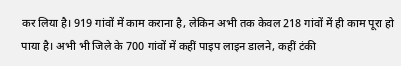कर लिया है। 919 गांवों में काम कराना है, लेकिन अभी तक केवल 218 गांवों में ही काम पूरा हो पाया है। अभी भी जिले के 700 गांवों में कहीं पाइप लाइन डालने, कहीं टंकी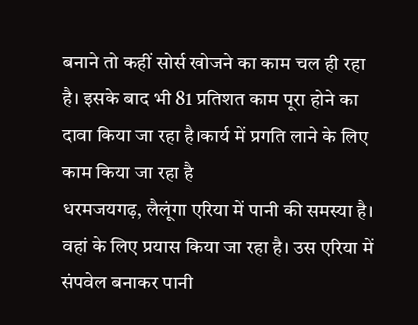बनाने तो कहीं सोर्स खोजने का काम चल ही रहा है। इसके बाद भी 81 प्रतिशत काम पूरा होने का दावा किया जा रहा है।कार्य में प्रगति लाने के लिए काम किया जा रहा है
धरमजयगढ़, लैलूंगा एरिया में पानी की समस्या है। वहां के लिए प्रयास किया जा रहा है। उस एरिया में संपवेल बनाकर पानी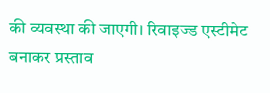की व्यवस्था की जाएगी। रिवाइज्ड एस्टीमेट बनाकर प्रस्ताव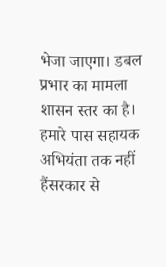भेजा जाएगा। डबल प्रभार का मामला शासन स्तर का है। हमारे पास सहायक अभियंता तक नहीं हैंसरकार से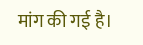मांग की गई है।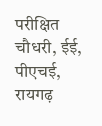परीक्षित चौधरी, ईई, पीएचई, रायगढ़